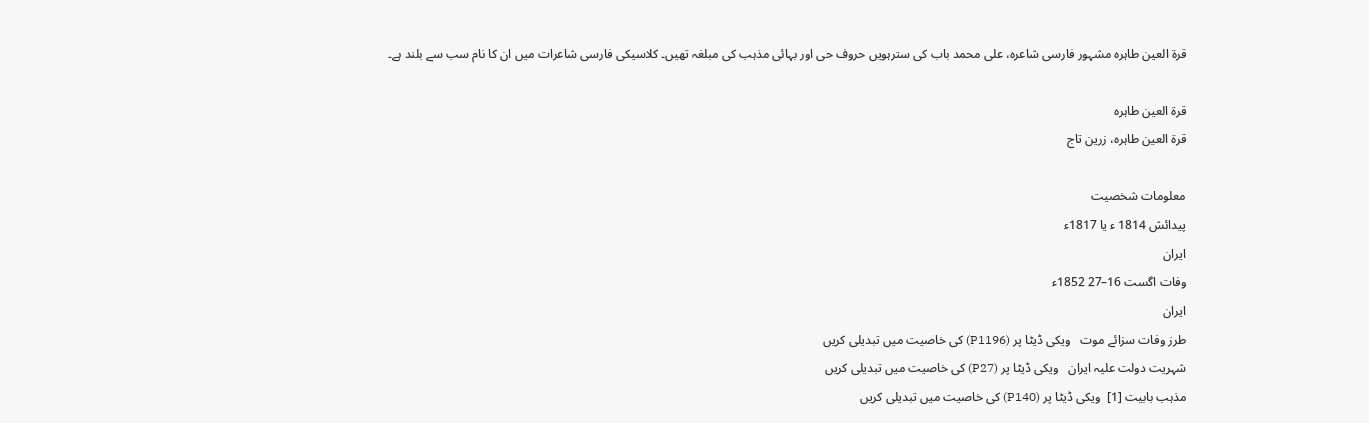قرۃ العین طاہرہ مشہور فارسی شاعرہ، علی محمد باب کی سترہویں حروف حی اور بہائی مذہب کی مبلغہ تھیں۔ کلاسیکی فارسی شاعرات میں ان کا نام سب سے بلند ہے۔

قرۃ العین طاہرہ
قرۃ العین طاہرہ، زرین تاج

معلومات شخصیت
پیدائش 1814 ء یا 1817ء
ایران
وفات اگست 16–27 1852ء
ایران
طرز وفات سزائے موت   ویکی ڈیٹا پر (P1196) کی خاصیت میں تبدیلی کریں
شہریت دولت علیہ ایران   ویکی ڈیٹا پر (P27) کی خاصیت میں تبدیلی کریں
مذہب بابیت [1]  ویکی ڈیٹا پر (P140) کی خاصیت میں تبدیلی کریں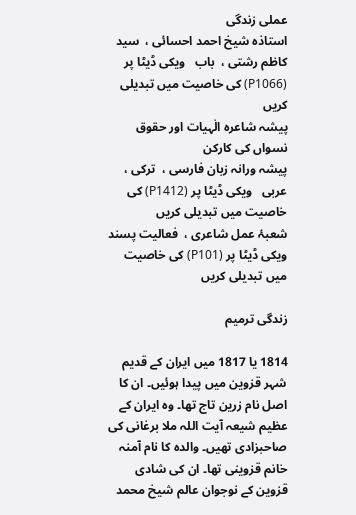عملی زندگی
استاذہ شیخ احمد احسائی ،  سید کاظم رشتی ،  باب   ویکی ڈیٹا پر (P1066) کی خاصیت میں تبدیلی کریں
پیشہ شاعرہ الٰہیات اور حقوق نسواں کی کارکن
پیشہ ورانہ زبان فارسی ،  ترکی ،  عربی   ویکی ڈیٹا پر (P1412) کی خاصیت میں تبدیلی کریں
شعبۂ عمل شاعری ،  فعالیت پسند   ویکی ڈیٹا پر (P101) کی خاصیت میں تبدیلی کریں

زندگی ترمیم

1814 یا 1817 میں ایران کے قدیم شہر قزوین میں پیدا ہوئیں۔ ان کا اصل نام زرین تاج تھا۔ وہ ایران کے عظیم شیعہ آیت اللہ ملا برغانی کی صاحبزادی تھیں۔ والدہ کا نام آمنہ خانم قزوینی تھا۔ ان کی شادی قزوین کے نوجوان عالم شیخ محمد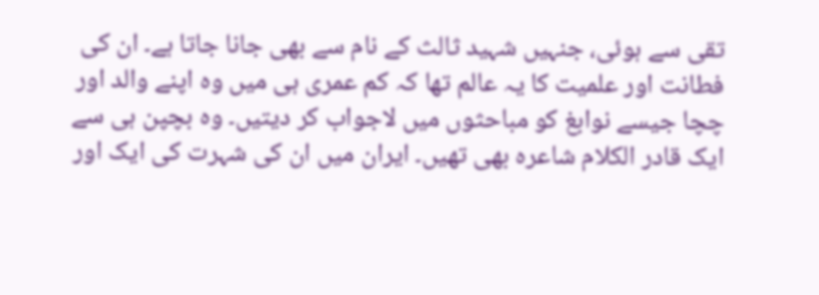تقی سے ہوئی، جنہیں شہید ثالث کے نام سے بھی جانا جاتا ہے۔ ان کی فطانت اور علمیت کا یہ عالم تھا کہ کم عمری ہی میں وہ اپنے والد اور چچا جیسے نوابغ کو مباحثوں میں لاجواب کر دیتیں۔ وہ بچپن ہی سے ایک قادر الکلام شاعرہ بھی تھیں۔ ایران میں ان کی شہرت کی ایک اور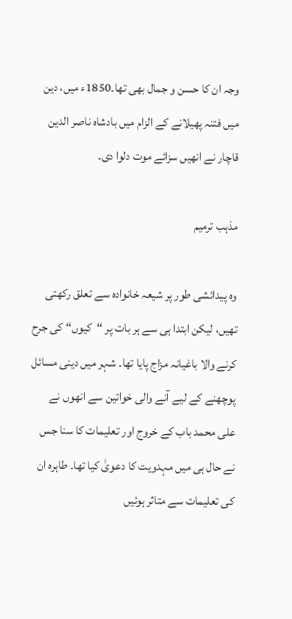وجہ ان کا حسن و جمال بھی تھا۔1850ء میں، دین میں فتنہ پھیلانے کے الزام میں بادشاہ ناصر الدین قاچار نے انھیں سزائے موت دلوا دی۔

مذہب ترمیم

وہ پیدائشی طور پر شیعہ خانوادہ سے تعلق رکھتی تھیں، لیکن ابتدا ہی سے ہر بات پر “کیوں“ کی جرح کرنے والا باغیانہ مزاج پایا تھا۔ شہر میں دینی مسائل پوچھنے کے لیے آنے والی خواتین سے انھوں نے علی محمد باب کے خروج اور تعلیمات کا سنا جس نے حال ہی میں مہدویت کا دعویٰ کیا تھا۔ طاہرہ ان کی تعلیمات سے متاثر ہوئیں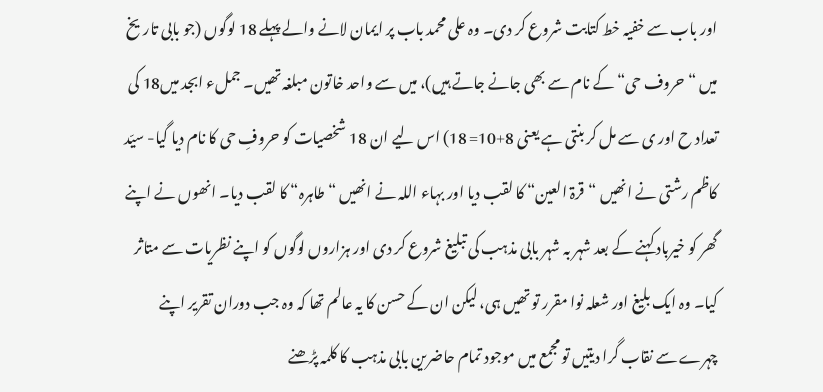اور باب سے خفیہ خط کتابت شروع کر دی۔ وہ علی محمد باب پر ایمان لانے والے پہلے 18 لوگوں (جو بابی تاریخ میں “حروف حی“ کے نام سے بھی جانے جاتے ہیں)، میں سے واحد خاتون مبلغہ تھیں۔ جملء ابجد میں18 کی تعداد ح اور ی سے مل کر بنتی ہے یعنی 8+10= 18) اس لیے ان 18 شخصیات کو حروفِ حی کا نام دیا گیا- سیّد کاظم رشتی نے انھیں “قرۃ العین“ کا لقب دیا اور بہاء اللہ نے انھیں “طاہرہ“ کا لقب دیا۔ انھوں نے اپنے گھر کو خیرباد کہنے کے بعد شہر بہ شہر بابی مذہب کی تبلیغ شروع کر دی اور ہزاروں لوگوں کو اپنے نظریات سے متاثر کیا۔ وہ ایک بلیغ اور شعلہ نوا مقرر تو تھیں ہی، لیکن ان کے حسن کا یہ عالم تھا کہ وہ جب دوران تقریر اپنے چہرے سے نقاب گرا دیتیں تو مجمع میں موجود تمام حاضرین بابی مذہب کا کلمہ پڑھنے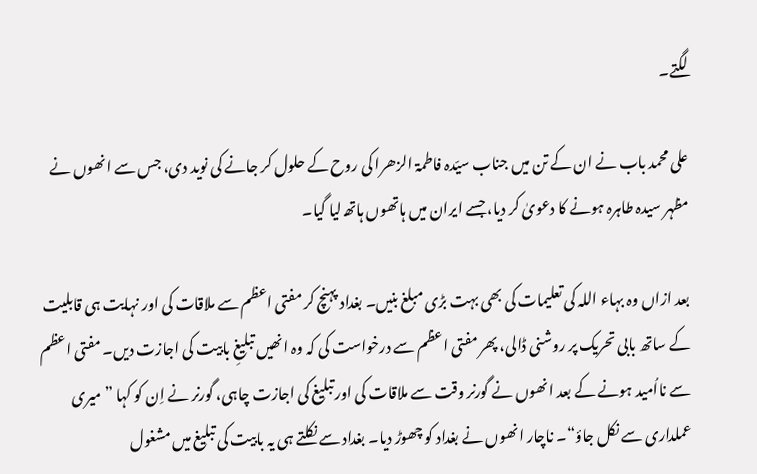لگتے۔

علی محمد باب نے ان کے تن میں جناب سیّدہ فاطمۃ الزھرا کی روح کے حلول کر جانے کی نوید دی، جس سے انھوں نے مظہر سیدہ طاہرہ ہونے کا دعویٰ کر دیا، جسے ایران میں ہاتھوں ہاتھ‍ لیا گیا۔

بعد ازاں وہ بہاء اللہ کی تعلیمات کی بھی بہت بڑی مبلغ بنیں۔ بغداد پہنچ کر مفتی اعظم سے ملاقات کی اور نہایت ہی قابلیت کے ساتھ بابی تحریک پر روشنی ڈالی، پھر مفتی اعظم سے درخواست کی کہ وہ انھیں تبلیغِ بابیت کی اجازت دیں۔ مفتی اعظم سے نااُمید ہونے کے بعد انھوں نے گورنر وقت سے ملاقات کی اور تبلیغ کی اجازت چاہی، گورنر نے اِن کو کہا ”میری عملداری سے نکل جاؤ“۔ ناچار انھوں نے بغداد کو چھوڑ دیا۔ بغداد سے نکلتے ہی یہ بابیت کی تبلیغ میں مشغول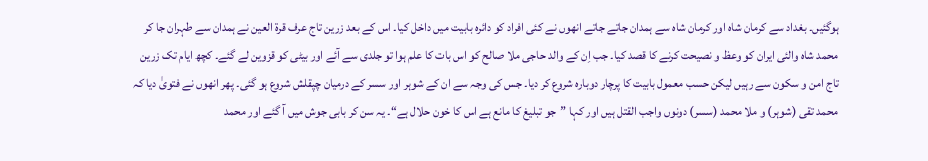ہوگئیں۔ بغداد سے کرمان شاہ اور کرمان شاہ سے ہمدان جاتے جاتے انھوں نے کئی افراد کو دائرہ بابیت میں داخل کیا۔ اس کے بعد زرین تاج عرف قرۃ العین نے ہمدان سے طہران جا کر محمد شاہ والئی ایران کو وعظ و نصیحت کرنے کا قصد کیا۔ جب اِن کے والد حاجی ملا صالح کو اس بات کا علم ہوا تو جلدی سے آئے اور بیٹی کو قزوین لے گئے۔ کچھ ایام تک زرین تاج امن و سکون سے رہیں لیکن حسب معمول بابیت کا پرچار دوبارہ شروع کر دیا۔ جس کی وجہ سے ان کے شوہر اور سسر کے درمیان چپقلش شروع ہو گئی۔ پھر انھوں نے فتویٰ دیا کہ محمد تقی (شوہر) و ملا محمد (سسر) دونوں واجب القتل ہیں اور کہا ”جو تبلیغ کا مانع ہے اس کا خون حلال ہے“۔ یہ سن کر بابی جوش میں آ گئے اور محمد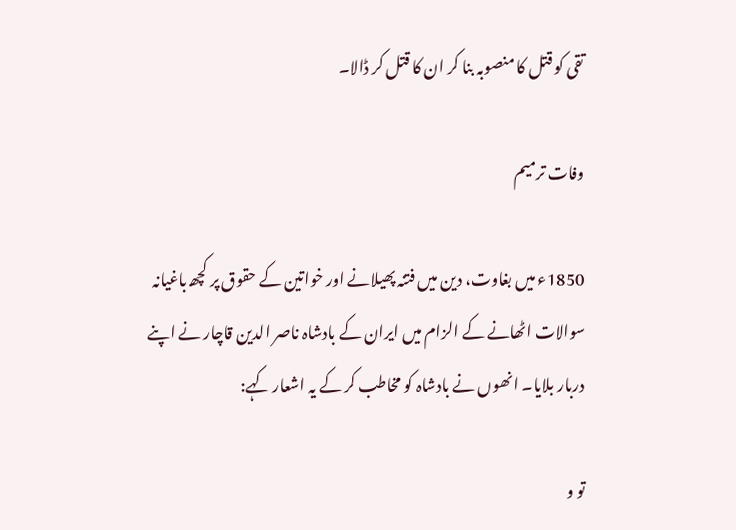تقی کو قتل کا منصوبہ بنا کر ان کا قتل کر ڈالا۔

وفات ترمیم

1850ء میں بغاوت، دین میں فتنہ پھیلانے اور خواتین کے حقوق پر کچھ‍ باغیانہ سوالات اٹھانے کے الزام میں ایران کے بادشاہ ناصر الدین قاچار نے اپنے دربار بلایا۔ انھوں نے بادشاہ کو مخاطب کر کے یہ اشعار کہے:

تو و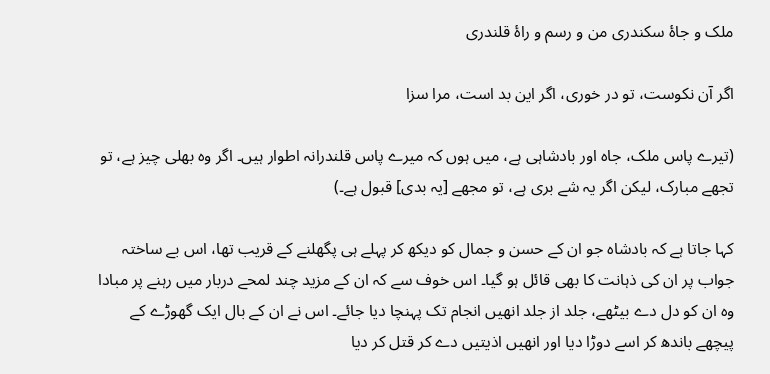ملک و جاۂ سکندری من و رسم و راۂ قلندری

اگر آن نکوست، تو در خوری، اگر این بد است، مرا سزا

(تیرے پاس ملک، جاہ اور بادشاہی ہے، میں ہوں کہ میرے پاس قلندرانہ اطوار ہیں۔ اگر وہ بھلی چیز ہے، تو تجھے مبارک، لیکن اگر یہ شے بری ہے، تو مجھے [یہ بدی] قبول ہے۔)

کہا جاتا ہے کہ بادشاہ جو ان کے حسن و جمال کو دیکھ‍ کر پہلے ہی پگھلنے کے قریب تھا، اس بے ساختہ جواب پر ان کی ذہانت کا بھی قائل ہو گیا۔ اس خوف سے کہ ان کے مزید چند لمحے دربار میں رہنے پر مبادا وہ ان کو دل دے بیٹھے، جلد از جلد انھیں انجام تک پہنچا دیا جائے۔ اس نے ان کے بال ایک گھوڑے کے پیچھے باندھ‍ کر اسے دوڑا دیا اور انھیں اذیتیں دے کر قتل کر دیا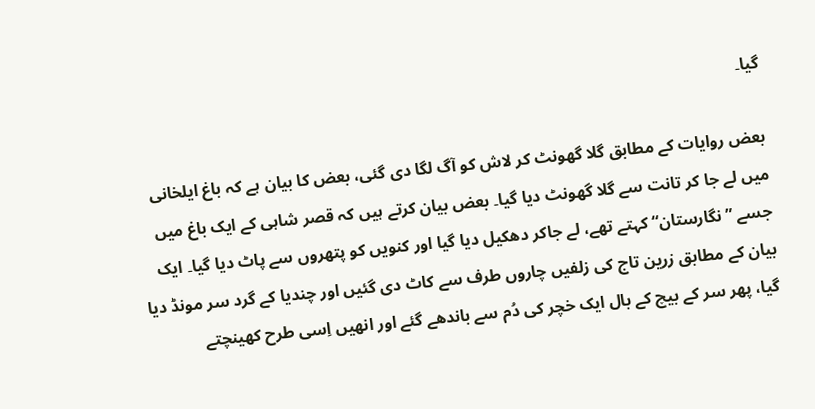گیا۔

بعض روایات کے مطابق گلا گھونٹ کر لاش کو آگ لگا دی گئی، بعض کا بیان ہے کہ باغ ایلخانی میں لے جا کر تانت سے گلا گھونٹ دیا گیا۔ بعض بیان کرتے ہیں کہ قصر شاہی کے ایک باغ میں جسے ”نگارستان“ کہتے تھے، لے جاکر دھکیل دیا گیا اور کنویں کو پتھروں سے پاٹ دیا گیا۔ ایک بیان کے مطابق زرین تاج کی زلفیں چاروں طرف سے کاٹ دی گئیں اور چندیا کے گرد سر مونڈ دیا گیا، پھر سر کے بیچ کے بال ایک خچر کی دُم سے باندھے گئے اور انھیں اِسی طرح کھینچتے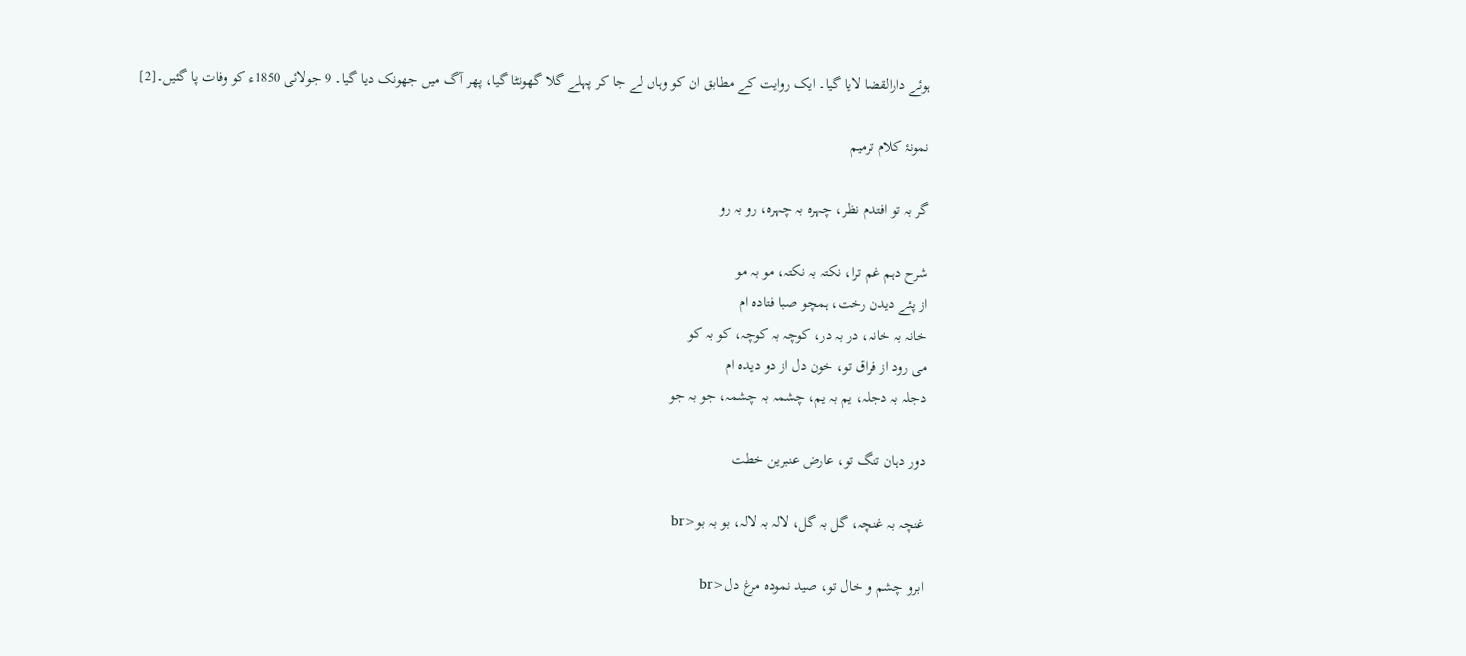ہوئے دارالقضا لایا گیا۔ ایک روایت کے مطابق ان کو وہاں لے جا کر پہلے گلا گھونٹا گیا، پھر آگ میں جھونک دیا گیا۔ 9 جولائی 1850ء کو وفات پا گئیں۔[2]

نمونۂ کلام ترمیم

گر بہ تو افتدم نظر، چہرہ بہ چہرہ، رو بہ رو

شرح دہم غم ترا، نکتہ بہ نکتہ، مو بہ مو
از پئے دیدن رخت، ہمچو صبا فتادہ ام
خانہ بہ خانہ، در بہ در، کوچہ بہ کوچہ، کو بہ کو
می رود از فراق تو، خون دل از دو دیدہ ام
دجلہ بہ دجلہ، یم بہ یم، چشمہ بہ چشمہ، جو بہ جو

دور دہان تنگ تو، عارض عنبرین خطت

غنچہ بہ غنچہ، گل بہ گل، لالہ بہ لالہ، بو بہ بو<br

ابرو چشم و خال تو، صید نمودہ مرغ دل<br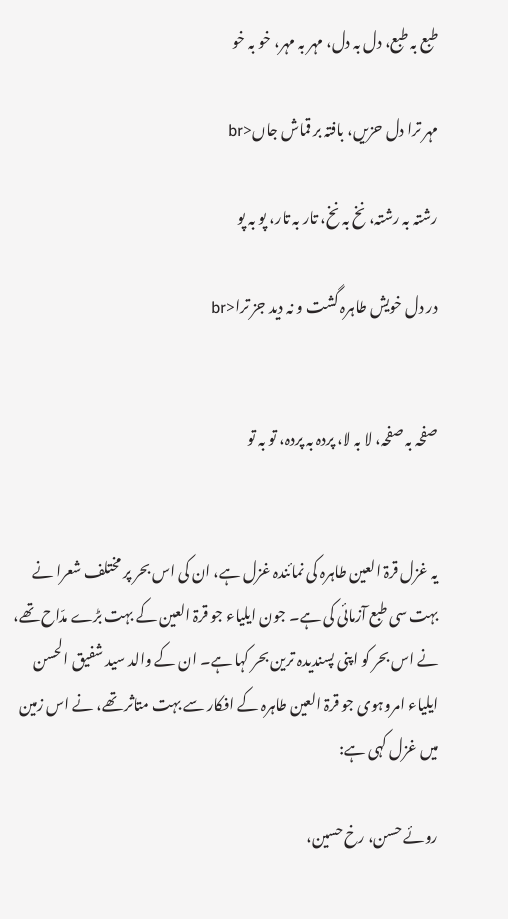طبع بہ طبع، دل بہ دل، مہر بہ مہر، خو بہ خو

مہر ترا دل حزیں، بافتہ بر قماش جاں<br

رشتہ بہ رشتہ، نخ بہ نخ، تار بہ تار، پو بہ پو

در دل خویش طاہرہ گشت و نہ دید جز ترا<br


صفحہ بہ صفحہ، لا بہ لا، پردہ بہ پردہ، تو بہ تو


یہ غزل قرۃ العین طاہرہ کی نمائندہ غزل ہے، ان کی اس بحر پر مختلف شعرا نے بہت سی طبع آزمائی کی ہے۔ جون ایلیاء جو قرۃ العین کے بہت بڑے مدّاح تھے، نے اس بحر کو اپنی پسندیدہ ترین بحر کہا ہے۔ ان کے والد سید شفیق الحسن ایلیاء امروہوی جو قرۃ العین طاہرہ کے افکار سے بہت متاثر تھے، نے اس زمین میں غزل کہی ہے:

روئے حسن، رخ حسین،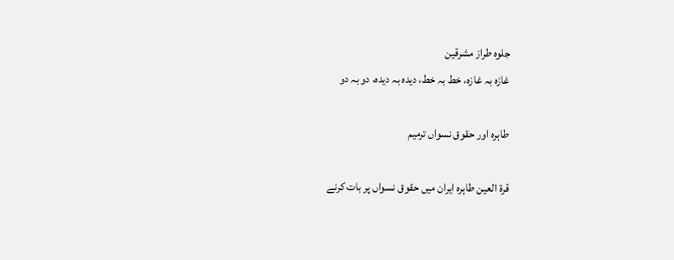جلوہ طراز مشرقین
غازہ بہ غازہ، خط بہ خط، دیدہ بہ دیدہ، دو بہ دو

طاہرہ اور حقوق نسواں ترمیم

قرۃ العین طاہرہ ایران میں حقوق نسواں پر بات کرنے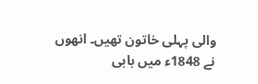والی پہلی خاتون تھیں۔ انھوں نے 1848ء میں بابی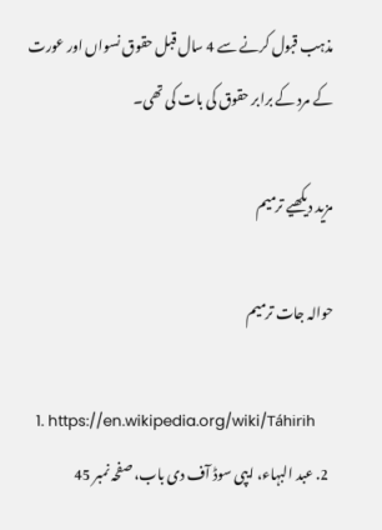مذہب قبول کرنے سے 4 سال قبل حقوق نسواں اور عورت کے مرد کے برابر حقوق کی بات کی تھی۔

مزید دیکھیے ترمیم

حوالہ جات ترمیم

  1. https://en.wikipedia.org/wiki/Táhirih
  2. عبد البہاء، ایپی سوڈ آف دی باب، صفحہ نمبر 45